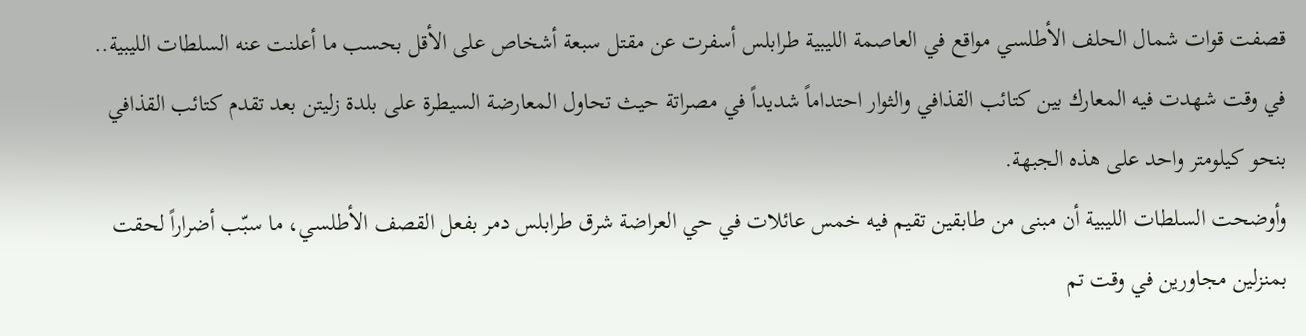قصفت قوات شمال الحلف الأطلسي مواقع في العاصمة الليبية طرابلس أسفرت عن مقتل سبعة أشخاص على الأقل بحسب ما أعلنت عنه السلطات الليبية.. في وقت شهدت فيه المعارك بين كتائب القذافي والثوار احتداماً شديداً في مصراتة حيث تحاول المعارضة السيطرة على بلدة زليتن بعد تقدم كتائب القذافي بنحو كيلومتر واحد على هذه الجبهة.
وأوضحت السلطات الليبية أن مبنى من طابقين تقيم فيه خمس عائلات في حي العراضة شرق طرابلس دمر بفعل القصف الأطلسي، ما سبّب أضراراً لحقت بمنزلين مجاورين في وقت تم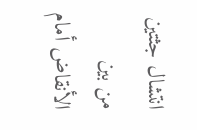انتشال جثتين من بين الأنقاض أمام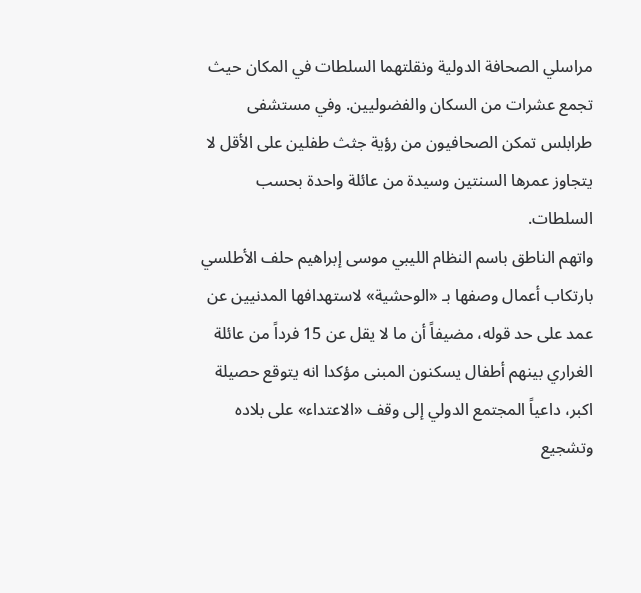مراسلي الصحافة الدولية ونقلتهما السلطات في المكان حيث تجمع عشرات من السكان والفضوليين. وفي مستشفى طرابلس تمكن الصحافيون من رؤية جثث طفلين على الأقل لا يتجاوز عمرها السنتين وسيدة من عائلة واحدة بحسب السلطات.
واتهم الناطق باسم النظام الليبي موسى إبراهيم حلف الأطلسي بارتكاب أعمال وصفها بـ «الوحشية» لاستهدافها المدنيين عن عمد على حد قوله، مضيفاً أن ما لا يقل عن 15 فرداً من عائلة الغراري بينهم أطفال يسكنون المبنى مؤكدا انه يتوقع حصيلة اكبر، داعياً المجتمع الدولي إلى وقف «الاعتداء» على بلاده وتشجيع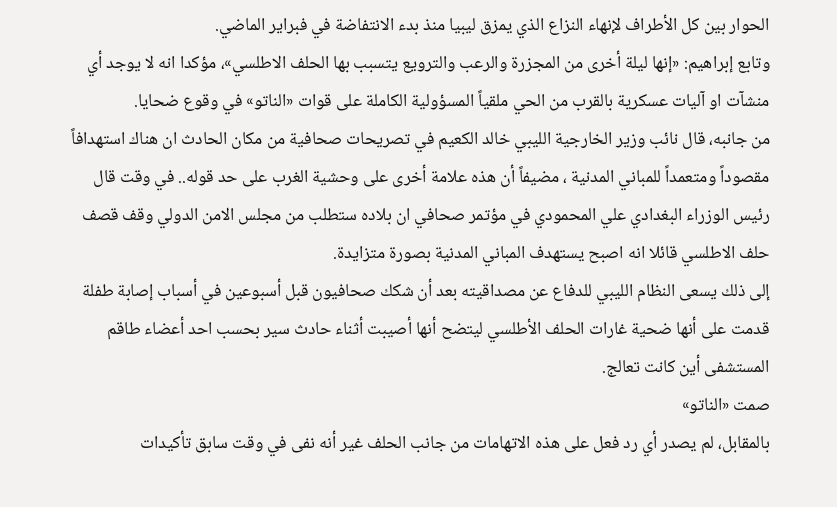الحوار بين كل الأطراف لإنهاء النزاع الذي يمزق ليبيا منذ بدء الانتفاضة في فبراير الماضي.
وتابع إبراهيم: «إنها ليلة أخرى من المجزرة والرعب والترويع يتسبب بها الحلف الاطلسي»، مؤكدا انه لا يوجد أي منشآت او آليات عسكرية بالقرب من الحي ملقياً المسؤولية الكاملة على قوات «الناتو» في وقوع ضحايا.
من جانبه، قال نائب وزير الخارجية الليبي خالد الكعيم في تصريحات صحافية من مكان الحادث ان هناك استهدافاً مقصوداً ومتعمداً للمباني المدنية ، مضيفاً أن هذه علامة أخرى على وحشية الغرب على حد قوله.. في وقت قال رئيس الوزراء البغدادي علي المحمودي في مؤتمر صحافي ان بلاده ستطلب من مجلس الامن الدولي وقف قصف حلف الاطلسي قائلا انه اصبح يستهدف المباني المدنية بصورة متزايدة.
إلى ذلك يسعى النظام الليبي للدفاع عن مصداقيته بعد أن شكك صحافيون قبل أسبوعين في أسباب إصابة طفلة قدمت على أنها ضحية غارات الحلف الأطلسي ليتضح أنها أصيبت أثناء حادث سير بحسب احد أعضاء طاقم المستشفى أين كانت تعالج.
صمت «الناتو»
بالمقابل، لم يصدر أي رد فعل على هذه الاتهامات من جانب الحلف غير أنه نفى في وقت سابق تأكيدات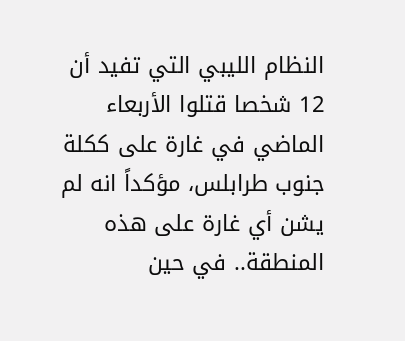النظام الليبي التي تفيد أن 12 شخصا قتلوا الأربعاء الماضي في غارة على ككلة جنوب طرابلس، مؤكداً انه لم يشن أي غارة على هذه المنطقة.. في حين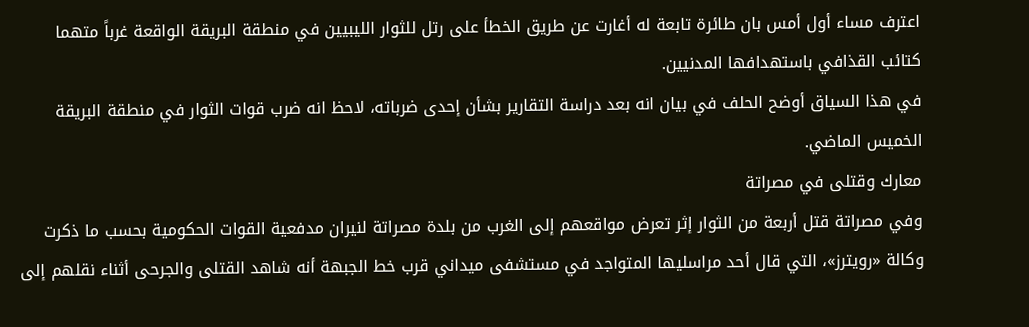اعترف مساء أول أمس بان طائرة تابعة له أغارت عن طريق الخطأ على رتل للثوار الليبيين في منطقة البريقة الواقعة غرباً متهما كتائب القذافي باستهدافها المدنيين.
في هذا السياق أوضح الحلف في بيان انه بعد دراسة التقارير بشأن إحدى ضرباته، لاحظ انه ضرب قوات الثوار في منطقة البريقة الخميس الماضي.
معارك وقتلى في مصراتة
وفي مصراتة قتل أربعة من الثوار إثر تعرض مواقعهم إلى الغرب من بلدة مصراتة لنيران مدفعية القوات الحكومية بحسب ما ذكرت وكالة «رويترز»، التي قال أحد مراسليها المتواجد في مستشفى ميداني قرب خط الجبهة أنه شاهد القتلى والجرحى أثناء نقلهم إلى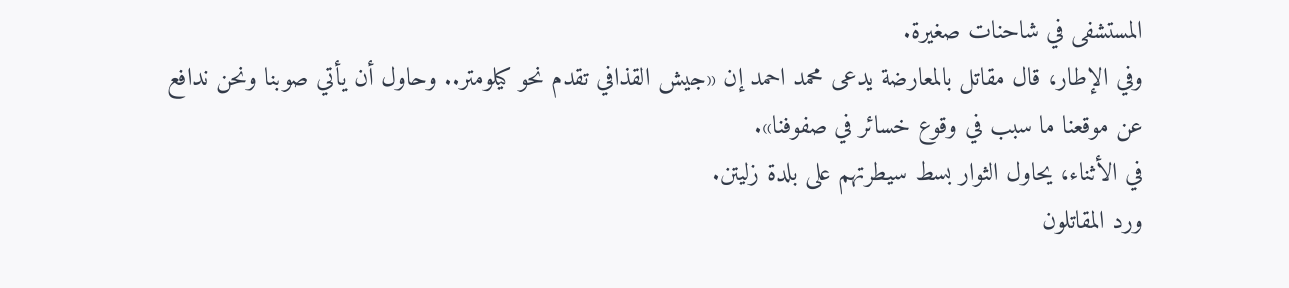المستشفى في شاحنات صغيرة.
وفي الإطار، قال مقاتل بالمعارضة يدعى محمد احمد إن «جيش القذافي تقدم نحو كيلومتر.. وحاول أن يأتي صوبنا ونحن ندافع عن موقعنا ما سبب في وقوع خسائر في صفوفنا».
في الأثناء، يحاول الثوار بسط سيطرتهم على بلدة زليتن.
ورد المقاتلون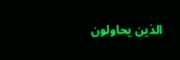الذين يحاولون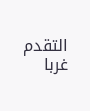التقدم غربا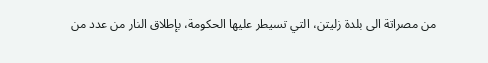من مصراتة الى بلدة زليتن، التي تسيطر عليها الحكومة، بإطلاق النار من عدد من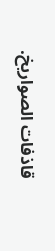قاذفات الصواريخ.